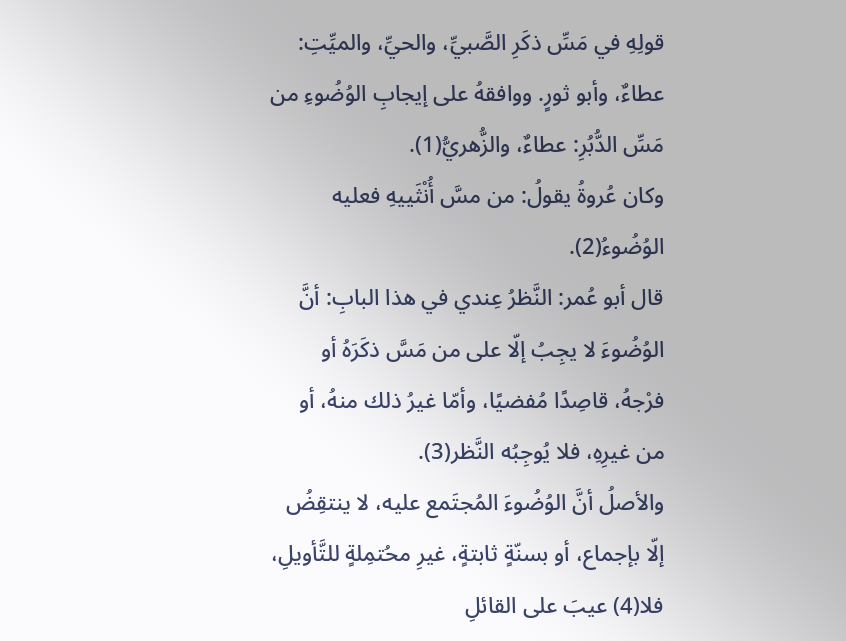قولِهِ في مَسِّ ذكَرِ الصَّبيِّ، والحيِّ، والميِّتِ: عطاءٌ، وأبو ثورٍ. ووافقهُ على إيجابِ الوُضُوءِ من مَسِّ الدُّبُرِ: عطاءٌ، والزُّهريُّ(1).
وكان عُروةُ يقولُ: من مسَّ أُنْثَييهِ فعليه الوُضُوءُ(2).
قال أبو عُمر: النَّظرُ عِندي في هذا البابِ: أنَّ الوُضُوءَ لا يجِبُ إلّا على من مَسَّ ذكَرَهُ أو فرْجهُ، قاصِدًا مُفضيًا، وأمّا غيرُ ذلك منهُ، أو من غيرِهِ، فلا يُوجِبُه النَّظر(3).
والأصلُ أنَّ الوُضُوءَ المُجتَمع عليه، لا ينتقِضُ إلّا بإجماع، أو بسنّةٍ ثابتةٍ، غيرِ محُتمِلةٍ للتَّأويلِ، فلا(4) عيبَ على القائلِ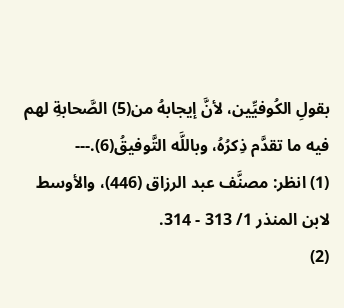بقولِ الكُوفيِّين، لأنَّ إيجابهُ من(5) الصَّحابةِ لهم فيه ما تقدَّم ذِكرُهُ، وباللَّه التَّوفيقُ(6).---
(1) انظر: مصنَّف عبد الرزاق (446)، والأوسط لابن المنذر 1/ 313 - 314.
(2)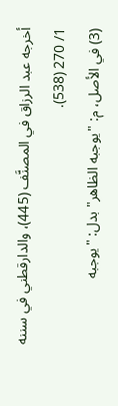أخرجه عبد الرزاق في المصنَّف (445)، والدارقطني في سننه 1/ 270 (538).
(3) في الأصل، م: "يوجبه الظاهر" بدل: "يوجبه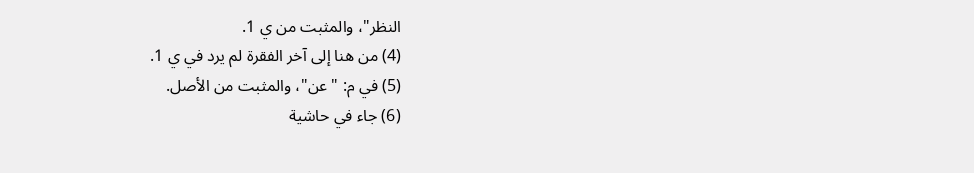النظر"، والمثبت من ي 1.
(4) من هنا إلى آخر الفقرة لم يرد في ي 1.
(5) في م: "عن"، والمثبت من الأصل.
(6) جاء في حاشية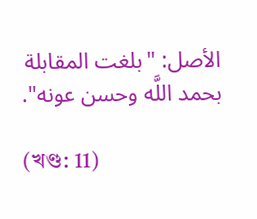الأصل: "بلغت المقابلة بحمد اللَّه وحسن عونه".

(খণ্ড: 11)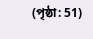(পৃষ্ঠা: 51)